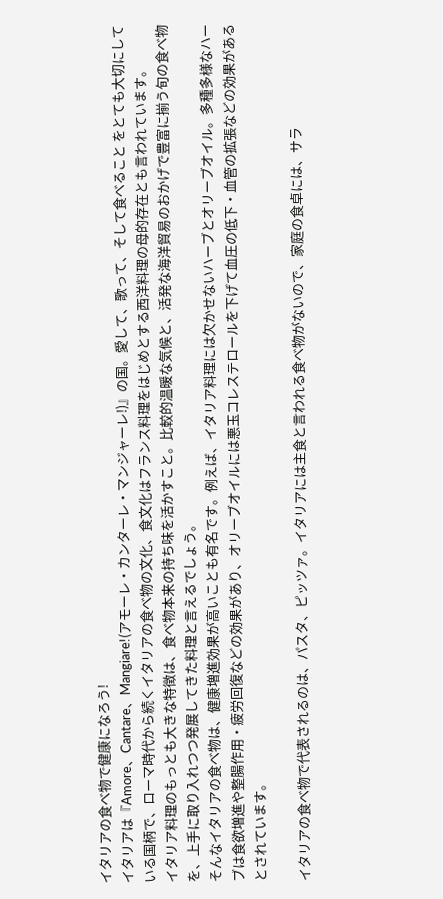イタリアの食べ物で健康になろう!
イタリアは『Amore、Cantare、Mangiare!(アモーレ・カンターレ・マンジャーレ!)』の国。愛して、歌って、そして食べること をとても大切にしている国柄で、ローマ時代から続くイタリアの食べ物の文化、食文化はフランス料理をはじめとする西洋料理の母的存在とも言われています。
イタリア料理のもっとも大きな特徴は、食べ物本来の持ち味を活かすこと。比較的温暖な気候と、活発な海洋貿易のおかげで豊富に揃う旬の食べ物を、上手に取り入れつつ発展してきた料理と言えるでしょう。
そんなイタリアの食べ物は、健康増進効果が高いことも有名です。例えば、イタリア料理には欠かせないハーブとオリーブオイル。多種多様なハーブは食欲増進や整腸作用・疲労回復などの効果があり、オリーブオイルには悪玉コレステロールを下げて血圧の低下・血管の拡張などの効果があるとされています。

イタリアの食べ物で代表されるのは、パスタ、ピッツァ。イタリアには主食と言われる食べ物がないので、家庭の食卓には、サラ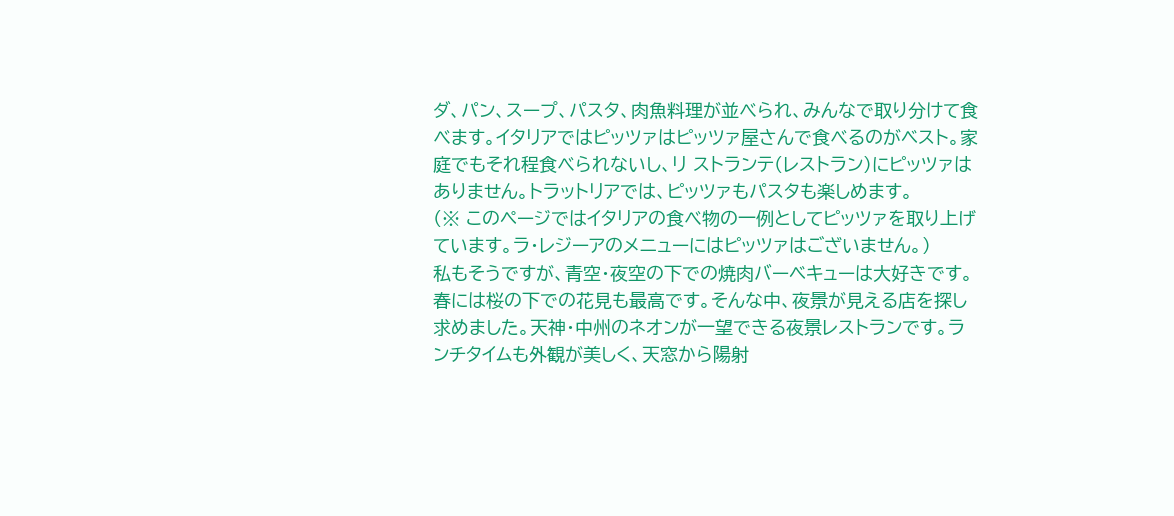ダ、パン、スープ、パスタ、肉魚料理が並べられ、みんなで取り分けて食べます。イタリアではピッツァはピッツァ屋さんで食べるのがベスト。家庭でもそれ程食べられないし、リ ストランテ(レストラン)にピッツァはありません。トラットリアでは、ピッツァもパスタも楽しめます。
(※ このページではイタリアの食べ物の一例としてピッツァを取り上げています。ラ・レジーアのメニューにはピッツァはございません。)
私もそうですが、青空・夜空の下での焼肉バーベキューは大好きです。春には桜の下での花見も最高です。そんな中、夜景が見える店を探し求めました。天神・中州のネオンが一望できる夜景レストランです。ランチタイムも外観が美しく、天窓から陽射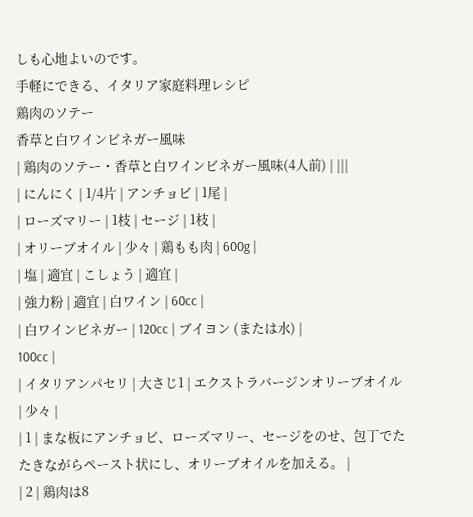しも心地よいのです。
手軽にできる、イタリア家庭料理レシピ
鶏肉のソテー
香草と白ワインビネガー風味
| 鶏肉のソテー・香草と白ワインビネガー風味(4人前) | |||
| にんにく | 1/4片 | アンチョビ | 1尾 |
| ローズマリー | 1枝 | セージ | 1枝 |
| オリーブオイル | 少々 | 鶏もも肉 | 600g |
| 塩 | 適宜 | こしょう | 適宜 |
| 強力粉 | 適宜 | 白ワイン | 60cc |
| 白ワインビネガー | 120cc | ブイヨン (または水) |
100cc |
| イタリアンパセリ | 大さじ1 | エクストラバージンオリーブオイル | 少々 |
| 1 | まな板にアンチョビ、ローズマリー、セージをのせ、包丁でたたきながらペースト状にし、オリーブオイルを加える。 |
| 2 | 鶏肉は8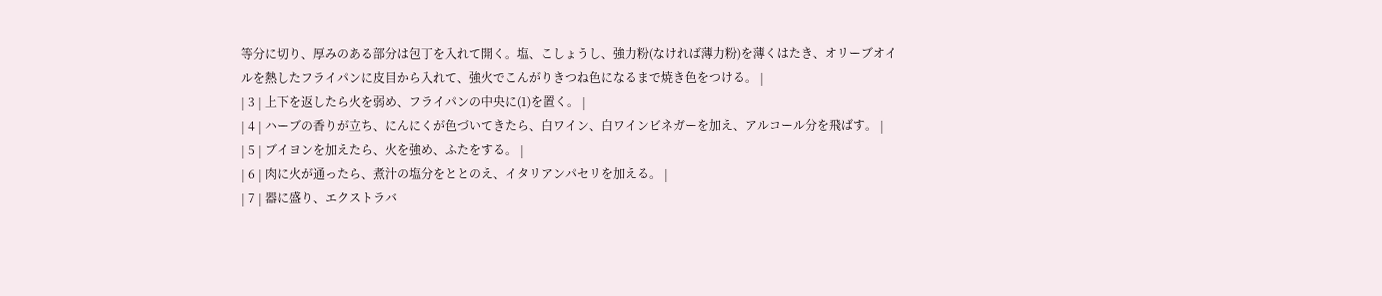等分に切り、厚みのある部分は包丁を入れて開く。塩、こしょうし、強力粉(なければ薄力粉)を薄くはたき、オリーブオイルを熱したフライパンに皮目から入れて、強火でこんがりきつね色になるまで焼き色をつける。 |
| 3 | 上下を返したら火を弱め、フライパンの中央に(1)を置く。 |
| 4 | ハーブの香りが立ち、にんにくが色づいてきたら、白ワイン、白ワインビネガーを加え、アルコール分を飛ばす。 |
| 5 | ブイヨンを加えたら、火を強め、ふたをする。 |
| 6 | 肉に火が通ったら、煮汁の塩分をととのえ、イタリアンパセリを加える。 |
| 7 | 器に盛り、エクストラバ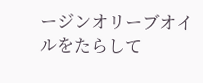ージンオリーブオイルをたらして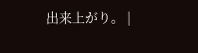出来上がり。 |